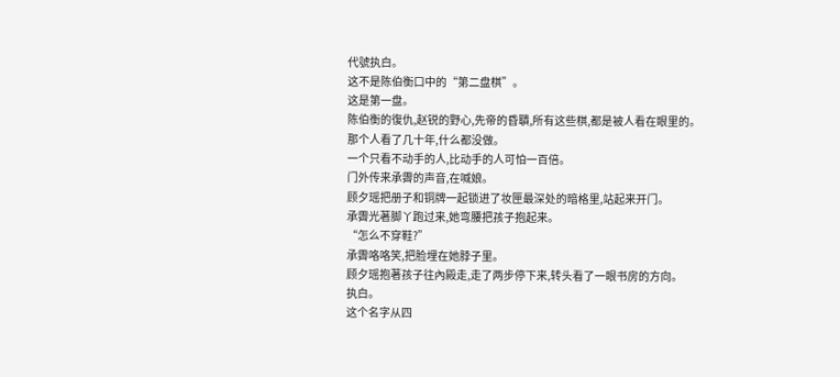代號执白。
这不是陈伯衡口中的“第二盘棋”。
这是第一盘。
陈伯衡的復仇,赵锐的野心,先帝的昏聵,所有这些棋,都是被人看在眼里的。
那个人看了几十年,什么都没做。
一个只看不动手的人,比动手的人可怕一百倍。
门外传来承霽的声音,在喊娘。
顾夕瑶把册子和铜牌一起锁进了妆匣最深处的暗格里,站起来开门。
承霽光著脚丫跑过来,她弯腰把孩子抱起来。
“怎么不穿鞋?”
承霽咯咯笑,把脸埋在她脖子里。
顾夕瑶抱著孩子往內殿走,走了两步停下来,转头看了一眼书房的方向。
执白。
这个名字从四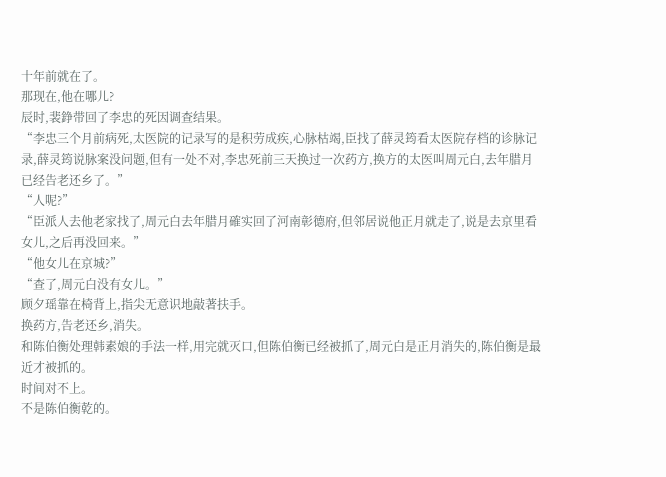十年前就在了。
那现在,他在哪儿?
辰时,裴錚带回了李忠的死因调查结果。
“李忠三个月前病死,太医院的记录写的是积劳成疾,心脉枯竭,臣找了薛灵筠看太医院存档的诊脉记录,薛灵筠说脉案没问题,但有一处不对,李忠死前三天换过一次药方,换方的太医叫周元白,去年腊月已经告老还乡了。”
“人呢?”
“臣派人去他老家找了,周元白去年腊月確实回了河南彰德府,但邻居说他正月就走了,说是去京里看女儿,之后再没回来。”
“他女儿在京城?”
“查了,周元白没有女儿。”
顾夕瑶靠在椅背上,指尖无意识地敲著扶手。
换药方,告老还乡,消失。
和陈伯衡处理韩素娘的手法一样,用完就灭口,但陈伯衡已经被抓了,周元白是正月消失的,陈伯衡是最近才被抓的。
时间对不上。
不是陈伯衡乾的。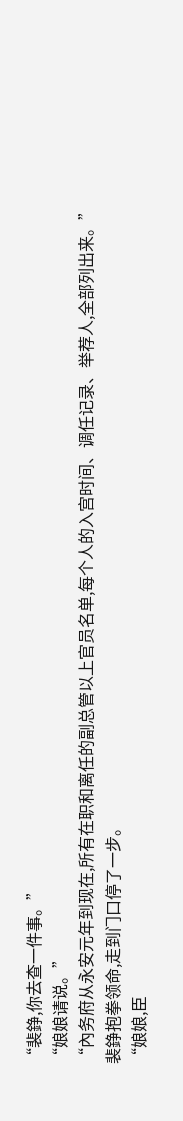“裴錚,你去查一件事。”
“娘娘请说。”
“內务府从永安元年到现在,所有在职和离任的副总管以上官员名单,每个人的入宫时间、调任记录、举荐人,全部列出来。”
裴錚抱拳领命,走到门口停了一步。
“娘娘,臣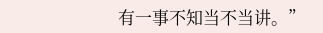有一事不知当不当讲。”